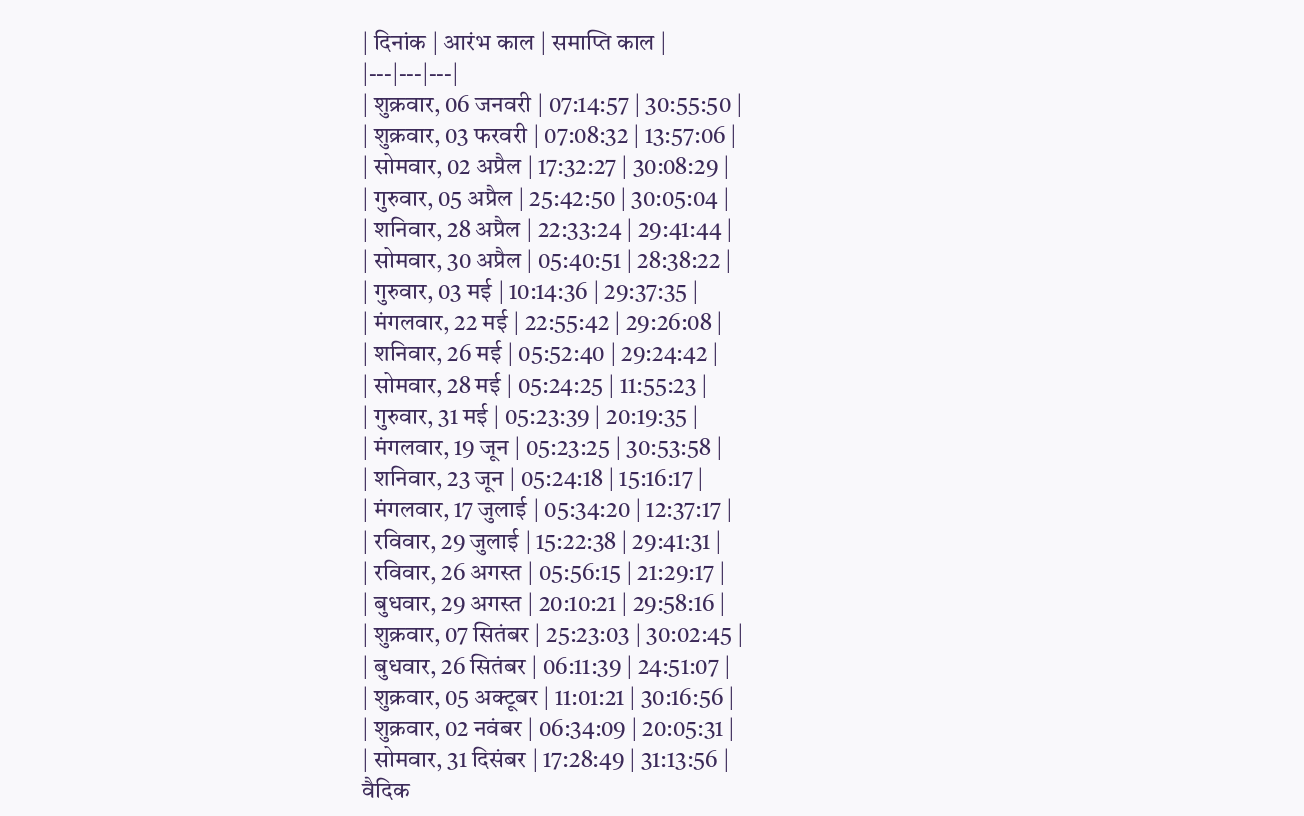| दिनांक | आरंभ काल | समाप्ति काल |
|---|---|---|
| शुक्रवार, 06 जनवरी | 07:14:57 | 30:55:50 |
| शुक्रवार, 03 फरवरी | 07:08:32 | 13:57:06 |
| सोमवार, 02 अप्रैल | 17:32:27 | 30:08:29 |
| गुरुवार, 05 अप्रैल | 25:42:50 | 30:05:04 |
| शनिवार, 28 अप्रैल | 22:33:24 | 29:41:44 |
| सोमवार, 30 अप्रैल | 05:40:51 | 28:38:22 |
| गुरुवार, 03 मई | 10:14:36 | 29:37:35 |
| मंगलवार, 22 मई | 22:55:42 | 29:26:08 |
| शनिवार, 26 मई | 05:52:40 | 29:24:42 |
| सोमवार, 28 मई | 05:24:25 | 11:55:23 |
| गुरुवार, 31 मई | 05:23:39 | 20:19:35 |
| मंगलवार, 19 जून | 05:23:25 | 30:53:58 |
| शनिवार, 23 जून | 05:24:18 | 15:16:17 |
| मंगलवार, 17 जुलाई | 05:34:20 | 12:37:17 |
| रविवार, 29 जुलाई | 15:22:38 | 29:41:31 |
| रविवार, 26 अगस्त | 05:56:15 | 21:29:17 |
| बुधवार, 29 अगस्त | 20:10:21 | 29:58:16 |
| शुक्रवार, 07 सितंबर | 25:23:03 | 30:02:45 |
| बुधवार, 26 सितंबर | 06:11:39 | 24:51:07 |
| शुक्रवार, 05 अक्टूबर | 11:01:21 | 30:16:56 |
| शुक्रवार, 02 नवंबर | 06:34:09 | 20:05:31 |
| सोमवार, 31 दिसंबर | 17:28:49 | 31:13:56 |
वैदिक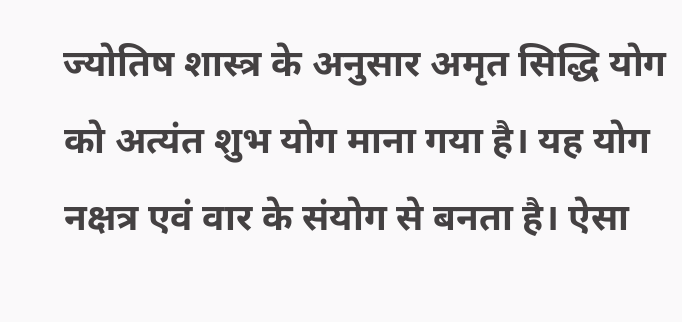ज्योतिष शास्त्र के अनुसार अमृत सिद्धि योग को अत्यंत शुभ योग माना गया है। यह योग नक्षत्र एवं वार के संयोग से बनता है। ऐसा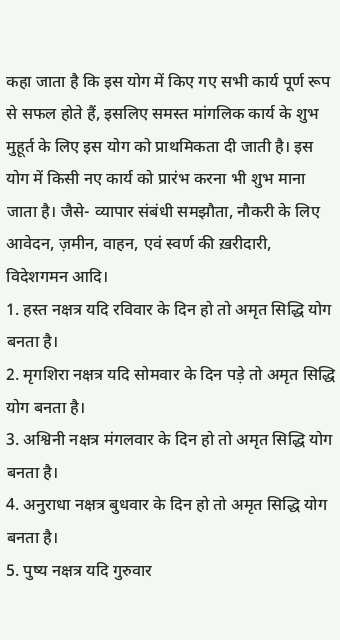कहा जाता है कि इस योग में किए गए सभी कार्य पूर्ण रूप से सफल होते हैं, इसलिए समस्त मांगलिक कार्य के शुभ मुहूर्त के लिए इस योग को प्राथमिकता दी जाती है। इस योग में किसी नए कार्य को प्रारंभ करना भी शुभ माना जाता है। जैसे- व्यापार संबंधी समझौता, नौकरी के लिए आवेदन, ज़मीन, वाहन, एवं स्वर्ण की ख़रीदारी, विदेशगमन आदि।
1. हस्त नक्षत्र यदि रविवार के दिन हो तो अमृत सिद्धि योग बनता है।
2. मृगशिरा नक्षत्र यदि सोमवार के दिन पड़े तो अमृत सिद्धि योग बनता है।
3. अश्विनी नक्षत्र मंगलवार के दिन हो तो अमृत सिद्धि योग बनता है।
4. अनुराधा नक्षत्र बुधवार के दिन हो तो अमृत सिद्धि योग बनता है।
5. पुष्य नक्षत्र यदि गुरुवार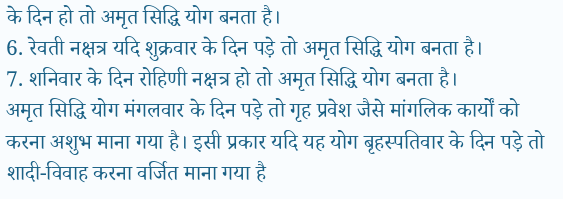के दिन हो तो अमृत सिद्धि योग बनता है।
6. रेवती नक्षत्र यदि शुक्रवार के दिन पड़े तो अमृत सिद्धि योग बनता है।
7. शनिवार के दिन रोहिणी नक्षत्र हो तो अमृत सिद्धि योग बनता है।
अमृत सिद्धि योग मंगलवार के दिन पड़े तो गृह प्रवेश जैसे मांगलिक कार्यों को करना अशुभ माना गया है। इसी प्रकार यदि यह योग बृहस्पतिवार के दिन पड़े तो शादी-विवाह करना वर्जित माना गया है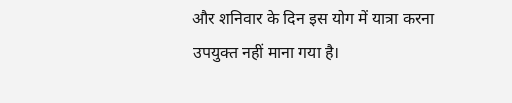और शनिवार के दिन इस योग में यात्रा करना उपयुक्त नहीं माना गया है।